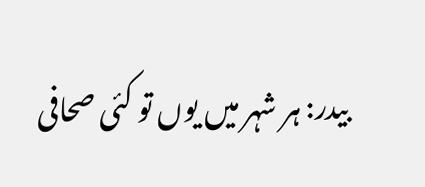بیدر: ہر شہر میں یوں تو کئی صحافی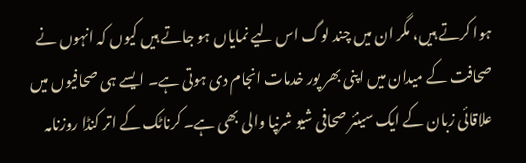ہوا کرتے ہیں، مگر ان میں چند لوگ اس لیے نمایاں ہو جاتے ہیں کیوں کہ انہوں نے صحافت کے میدان میں اپنی بھر پور خدمات انجام دی ہوتی ہے۔ ایسے ہی صحافیوں میں علاقائی زبان کے ایک سینئر صحافی شیو شرنپا والی بھی ہے۔ کرناٹک کے اتر کنڈا روزنامہ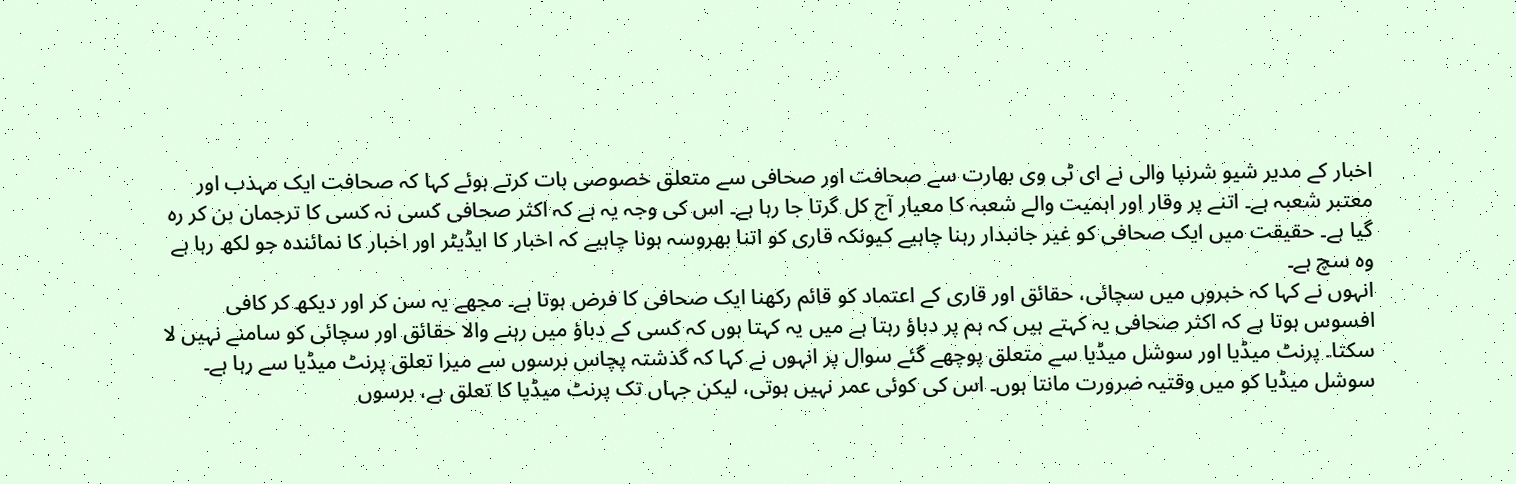اخبار کے مدیر شیو شرنپا والی نے ای ٹی وی بھارت سے صحافت اور صحافی سے متعلق خصوصی بات کرتے ہوئے کہا کہ صحافت ایک مہذب اور معتبر شعبہ ہے۔ اتنے پر وقار اور اہمیت والے شعبہ کا معیار آج کل گرتا جا رہا ہے۔ اس کی وجہ یہ ہے کہ اکثر صحافی کسی نہ کسی کا ترجمان بن کر رہ گیا ہے۔ حقیقت میں ایک صحافی کو غیر جانبدار رہنا چاہیے کیونکہ قاری کو اتنا بھروسہ ہونا چاہیے کہ اخبار کا ایڈیٹر اور اخبار کا نمائندہ جو لکھ رہا ہے وہ سچ ہے۔
انہوں نے کہا کہ خبروں میں سچائی، حقائق اور قاری کے اعتماد کو قائم رکھنا ایک صحافی کا فرض ہوتا ہے۔ مجھے یہ سن کر اور دیکھ کر کافی افسوس ہوتا ہے کہ اکثر صحافی یہ کہتے ہیں کہ ہم پر دباؤ رہتا ہے میں یہ کہتا ہوں کہ کسی کے دباؤ میں رہنے والا حقائق اور سچائی کو سامنے نہیں لا سکتا۔ پرنٹ میڈیا اور سوشل میڈیا سے متعلق پوچھے گئے سوال پر انہوں نے کہا کہ گذشتہ پچاس برسوں سے میرا تعلق پرنٹ میڈیا سے رہا ہے۔ سوشل میڈیا کو میں وقتیہ ضرورت مانتا ہوں۔ اس کی کوئی عمر نہیں ہوتی، لیکن جہاں تک پرنٹ میڈیا کا تعلق ہے، برسوں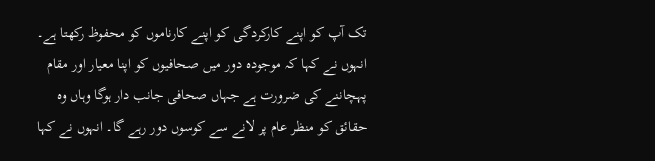تک آپ کو اپنے کارکردگی کو اپنے کارناموں کو محفوظ رکھتا ہے۔
انہوں نے کہا کہ موجودہ دور میں صحافیوں کو اپنا معیار اور مقام پہچاننے کی ضرورت ہے جہاں صحافی جانب دار ہوگا وہاں وہ حقائق کو منظر عام پر لانے سے کوسوں دور رہے گا۔ انہوں نے کہا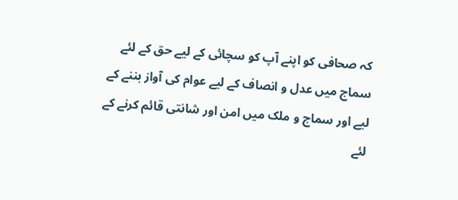کہ صحافی کو اپنے آپ کو سچائی کے لیے حق کے لئے سماج میں عدل و انصاف کے لیے عوام کی آواز بننے کے لیے اور سماج و ملک میں امن اور شانتی قائم کرنے کے لئے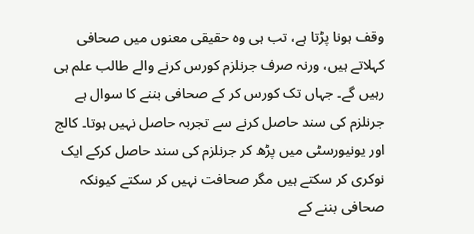وقف ہونا پڑتا ہے، تب ہی وہ حقیقی معنوں میں صحافی کہلاتے ہیں، ورنہ صرف جرنلزم کورس کرنے والے طالب علم ہی رہیں گے۔ جہاں تک کورس کر کے صحافی بننے کا سوال ہے جرنلزم کی سند حاصل کرنے سے تجربہ حاصل نہیں ہوتا۔ کالج اور یونیورسٹی میں پڑھ کر جرنلزم کی سند حاصل کرکے ایک نوکری کر سکتے ہیں مگر صحافت نہیں کر سکتے کیونکہ صحافی بننے کے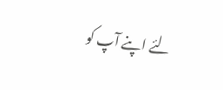لئے اپنے آپ کو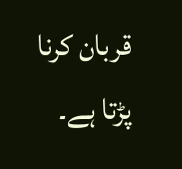قربان کرنا پڑتا ہے۔